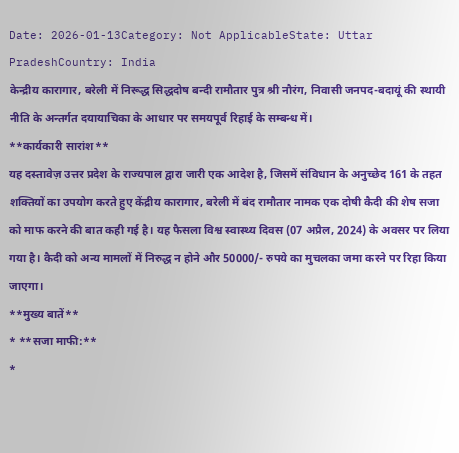Date: 2026-01-13Category: Not ApplicableState: Uttar PradeshCountry: India
केन्द्रीय कारागार, बरेली में निरूद्ध सिद्धदोष बन्दी रामौतार पुत्र श्री नौरंग, निवासी जनपद-बदायूं की स्थायी नीति के अन्तर्गत दयायाचिका के आधार पर समयपूर्व रिहाई के सम्बन्ध में।
**कार्यकारी सारांश**
यह दस्तावेज़ उत्तर प्रदेश के राज्यपाल द्वारा जारी एक आदेश है, जिसमें संविधान के अनुच्छेद 161 के तहत शक्तियों का उपयोग करते हुए केंद्रीय कारागार, बरेली में बंद रामौतार नामक एक दोषी कैदी की शेष सजा को माफ करने की बात कही गई है। यह फैसला विश्व स्वास्थ्य दिवस (07 अप्रैल, 2024) के अवसर पर लिया गया है। कैदी को अन्य मामलों में निरुद्ध न होने और 50000/- रुपये का मुचलका जमा करने पर रिहा किया जाएगा।
**मुख्य बातें**
* **सजा माफी:**
*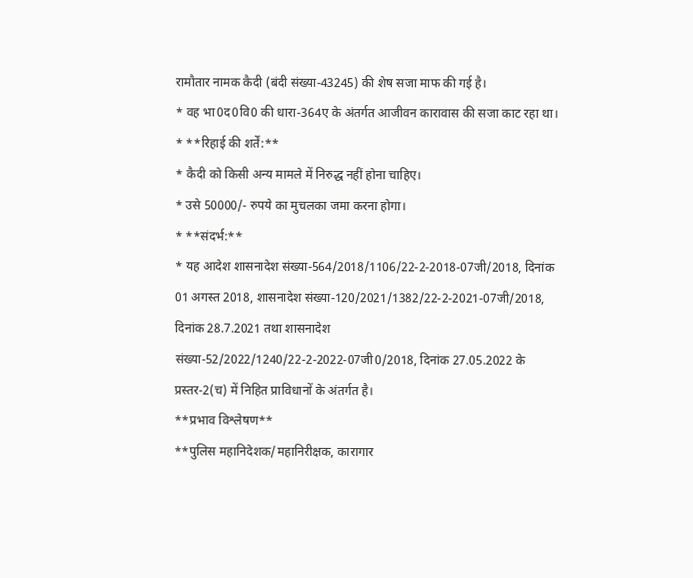रामौतार नामक कैदी (बंदी संख्या-43245) की शेष सजा माफ की गई है।
* वह भा0द0वि0 की धारा-364ए के अंतर्गत आजीवन कारावास की सजा काट रहा था।
* **रिहाई की शर्तें:**
* कैदी को किसी अन्य मामले में निरुद्ध नहीं होना चाहिए।
* उसे 50000/- रुपये का मुचलका जमा करना होगा।
* **संदर्भ:**
* यह आदेश शासनादेश संख्या-564/2018/1106/22-2-2018-07जी/2018, दिनांक 01 अगस्त 2018, शासनादेश संख्या-120/2021/1382/22-2-2021-07जी/2018, दिनांक 28.7.2021 तथा शासनादेश संख्या-52/2022/1240/22-2-2022-07जी0/2018, दिनांक 27.05.2022 के प्रस्तर-2(च) में निहित प्राविधानों के अंतर्गत है।
**प्रभाव विश्लेषण**
**पुलिस महानिदेशक/महानिरीक्षक, कारागार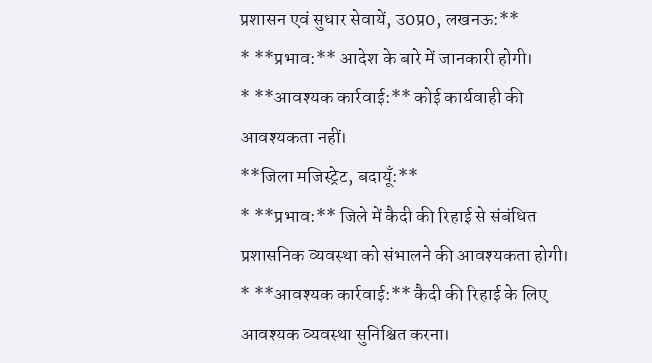प्रशासन एवं सुधार सेवायें, उ0प्र0, लखनऊ:**
* **प्रभाव:** आदेश के बारे में जानकारी होगी।
* **आवश्यक कार्रवाई:** कोई कार्यवाही की आवश्यकता नहीं।
**जिला मजिस्ट्रेट, बदायूँ:**
* **प्रभाव:** जिले में कैदी की रिहाई से संबंधित प्रशासनिक व्यवस्था को संभालने की आवश्यकता होगी।
* **आवश्यक कार्रवाई:** कैदी की रिहाई के लिए आवश्यक व्यवस्था सुनिश्चित करना।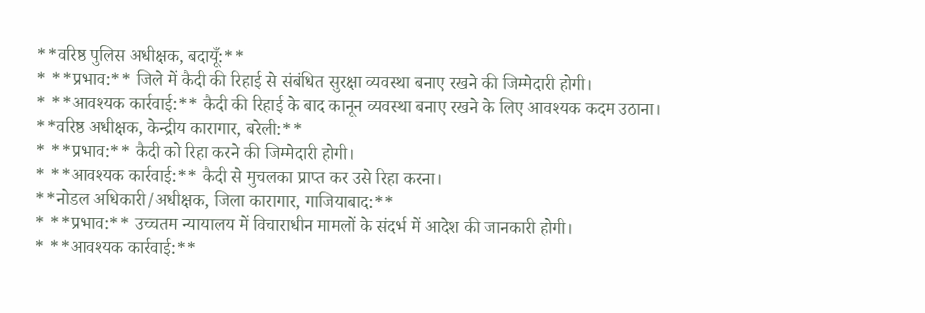**वरिष्ठ पुलिस अधीक्षक, बदायूँ:**
* **प्रभाव:** जिले में कैदी की रिहाई से संबंधित सुरक्षा व्यवस्था बनाए रखने की जिम्मेदारी होगी।
* **आवश्यक कार्रवाई:** कैदी की रिहाई के बाद कानून व्यवस्था बनाए रखने के लिए आवश्यक कदम उठाना।
**वरिष्ठ अधीक्षक, केन्द्रीय कारागार, बरेली:**
* **प्रभाव:** कैदी को रिहा करने की जिम्मेदारी होगी।
* **आवश्यक कार्रवाई:** कैदी से मुचलका प्राप्त कर उसे रिहा करना।
**नोडल अधिकारी/अधीक्षक, जिला कारागार, गाजियाबाद:**
* **प्रभाव:** उच्चतम न्यायालय में विचाराधीन मामलों के संदर्भ में आदेश की जानकारी होगी।
* **आवश्यक कार्रवाई:**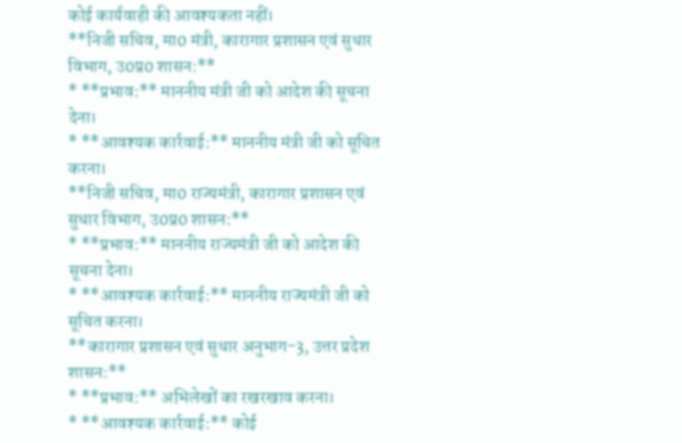कोई कार्यवाही की आवश्यकता नहीं।
**निजी सचिव, मा0 मंत्री, कारागार प्रशासन एवं सुधार विभाग, उ0प्र0 शासन:**
* **प्रभाव:** माननीय मंत्री जी को आदेश की सूचना देना।
* **आवश्यक कार्रवाई:** माननीय मंत्री जी को सूचित करना।
**निजी सचिव, मा0 राज्यमंत्री, कारागार प्रशासन एवं सुधार विभाग, उ0प्र0 शासन:**
* **प्रभाव:** माननीय राज्यमंत्री जी को आदेश की सूचना देना।
* **आवश्यक कार्रवाई:** माननीय राज्यमंत्री जी को सूचित करना।
**कारागार प्रशासन एवं सुधार अनुभाग-3, उत्तर प्रदेश शासन:**
* **प्रभाव:** अभिलेखों का रखरखाव करना।
* **आवश्यक कार्रवाई:** कोई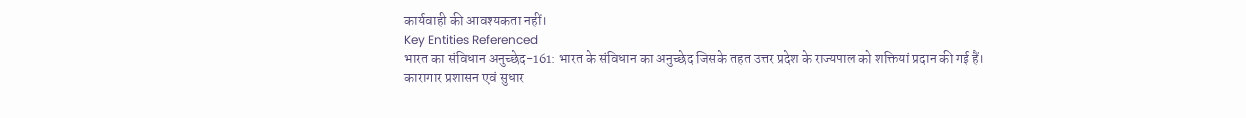कार्यवाही की आवश्यकता नहीं।
Key Entities Referenced
भारत का संविधान अनुच्छेद-161: भारत के संविधान का अनुच्छेद जिसके तहत उत्तर प्रदेश के राज्यपाल को शक्तियां प्रदान की गई हैं।
कारागार प्रशासन एवं सुधार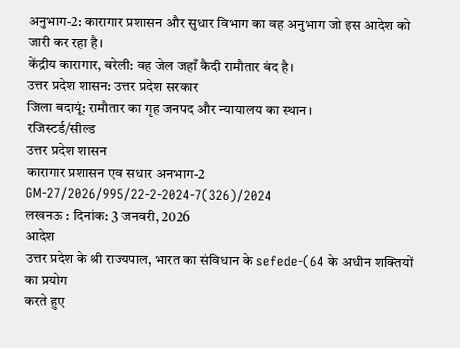अनुभाग-2: कारागार प्रशासन और सुधार विभाग का वह अनुभाग जो इस आदेश को जारी कर रहा है।
केंद्रीय कारागार, बरेली: वह जेल जहाँ कैदी रामौतार बंद है।
उत्तर प्रदेश शासन: उत्तर प्रदेश सरकार
जिला बदायूं: रामौतार का गृह जनपद और न्यायालय का स्थान।
रजिस्टर्ड/सील्ड
उत्तर प्रदेश शासन
कारागार प्रशासन एव सधार अनभाग-2
GM-27/2026/995/22-2-2024-7(326)/2024
लखनऊ : दिनांक: 3 जनवरी, 2026
आदेश
उत्तर प्रदेश के श्री राज्यपाल, भारत का संविधान के sefede-(64 के अधीन शक्तियों का प्रयोग
करते हुए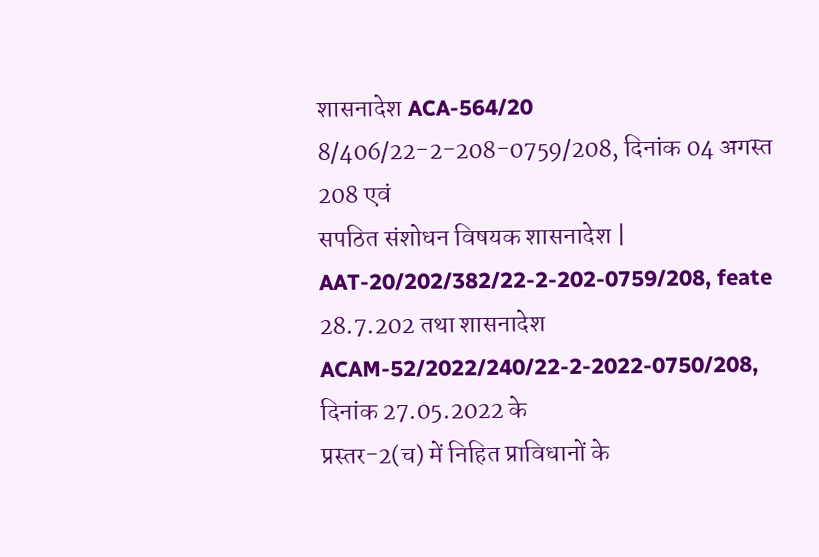शासनादेश ACA-564/20 8/406/22-2-208-0759/208, दिनांक 04 अगस्त 208 एवं
सपठित संशोधन विषयक शासनादेश | AAT-20/202/382/22-2-202-0759/208, feate
28.7.202 तथा शासनादेश ACAM-52/2022/240/22-2-2022-0750/208, दिनांक 27.05.2022 के
प्रस्तर-2(च) में निहित प्राविधानों के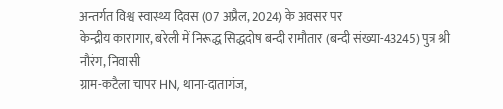अन्तर्गत विश्व स्वास्थ्य दिवस (07 अप्रैल, 2024) के अवसर पर
केन्द्रीय कारागार, बरेली में निरूद्ध सिद्धदोष बन्दी रामौतार (बन्दी संख्या-43245) पुत्र श्री नौरंग, निवासी
ग्राम-कटैला चापर HN, थाना-दातागंज,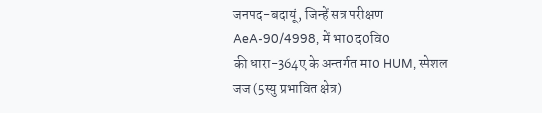जनपद-बदायूं, जिन्हें सत्र परीक्षण AeA-90/4998, में भा0द0वि0
की धारा-364ए के अन्तर्गत मा0 HUM, स्पेशल जज (5स्यु प्रभावित क्षेत्र)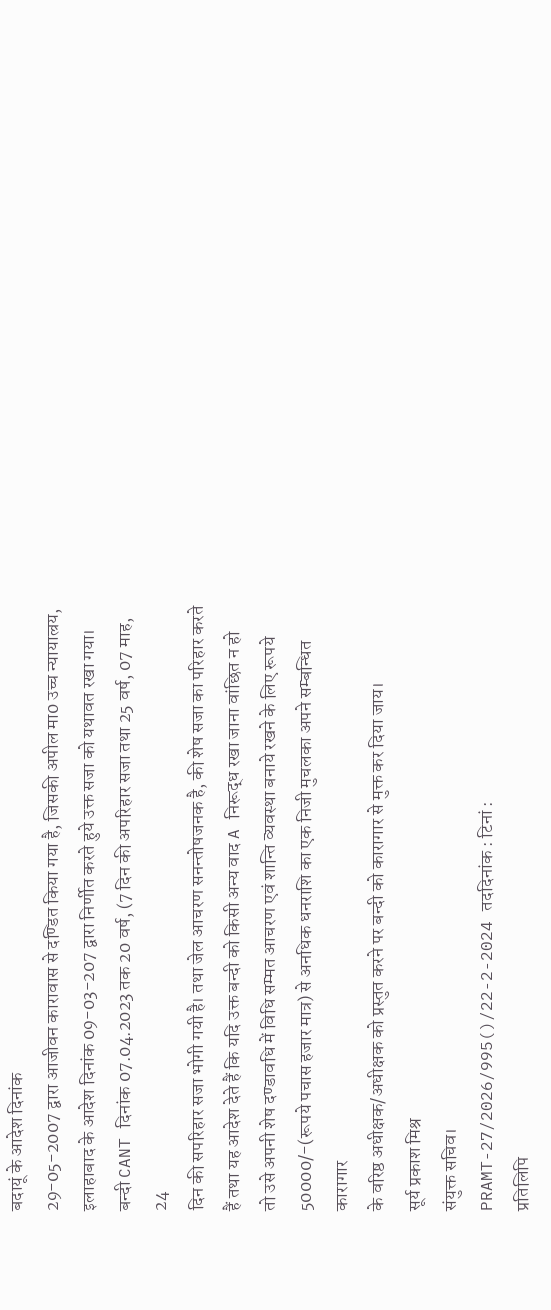बदायूं के आदेश दिनांक
29-05-2007 द्वारा आजीवन कारावास से दण्डित किया गया है, जिसकी अपील मा0 उच्च न्यायाल्रय,
इलाहाबाद के आदेश दिनांक 09-03-207 द्वारा निर्णीत करते हुये उक्त सजा को यथावत रखा गया।
बन्दी CANT दिनांक 07.04.2023 तक 20 वर्ष, (7 दिन की अपरिहार सजा तथा 25 वर्ष, 07 माह, 24
दिन की सपरिहार सजा भोगी गयी है। तथा जेल आचरण सनन्तोषजनक है, की शेष सजा का परिहार करते
हैं तथा यह आदेश देते हैं कि यदि उक्त बन्दी को किसी अन्य वाद A निरूद्ध रखा जाना वांछित न हो
तो उसे अपनी शेष दण्डावधि में विधि सम्मत आचरण एवं शान्ति व्यवस्था बनाये रखने के लिए रूपये
50000/-(रूपये पचास हजार मात्र) से अनधिक धनराशि का एक निजी मुचलका अपने सम्बन्धित कारागार
के वरिष्ठ अधीक्षक/अधीक्षक को प्रस्तुत करने पर बन्दी को कारागार से मुक्त कर दिया जाय।
सूर्य प्रकाश मिश्र
संयुक्त सचिव।
PRAMT-27/2026/995()/22-2-2024 तददिनांक : टिनां :
प्रतिलिपि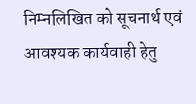निम्नलिखित को सूचनार्थ एवं आवश्यक कार्यवाही हेतु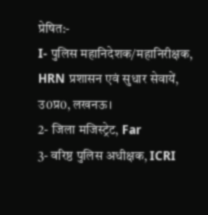प्रेषित:-
I- पुलिस महानिदेशक/महानिरीक्षक, HRN प्रशासन एवं सुधार सेवायें, उ0प्र0, लखनऊ।
2- जिला मजिस्ट्रेट, Far
3- वरिष्ठ पुलिस अधीक्षक, ICRI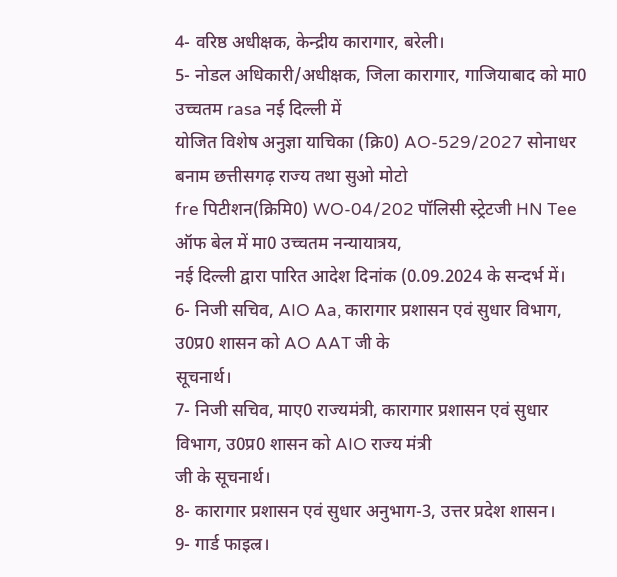4- वरिष्ठ अधीक्षक, केन्द्रीय कारागार, बरेली।
5- नोडल अधिकारी/अधीक्षक, जिला कारागार, गाजियाबाद को मा0 उच्चतम rasa नई दिल्ली में
योजित विशेष अनुज्ञा याचिका (क्रि0) AO-529/2027 सोनाधर बनाम छत्तीसगढ़ राज्य तथा सुओ मोटो
fre पिटीशन(क्रिमि0) WO-04/202 पॉलिसी स्ट्रेटजी HN Tee ऑफ बेल में मा0 उच्चतम नन्यायात्रय,
नई दिल्ली द्वारा पारित आदेश दिनांक (0.09.2024 के सन्दर्भ में।
6- निजी सचिव, AIO Aa, कारागार प्रशासन एवं सुधार विभाग, उ0प्र0 शासन को AO AAT जी के
सूचनार्थ।
7- निजी सचिव, माए0 राज्यमंत्री, कारागार प्रशासन एवं सुधार विभाग, उ0प्र0 शासन को AIO राज्य मंत्री
जी के सूचनार्थ।
8- कारागार प्रशासन एवं सुधार अनुभाग-3, उत्तर प्रदेश शासन।
9- गार्ड फाइल्र।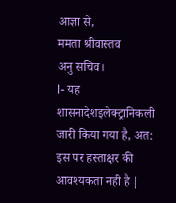आज्ञा से,
ममता श्रीवास्तव
अनु सचिव।
l- यह शासनादेशइलेक्ट्रानिकली जारी किया गया है, अत: इस पर हस्ताक्षर की आवश्यकता नही है |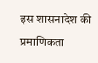इस शासनादेश की प्रमाणिकता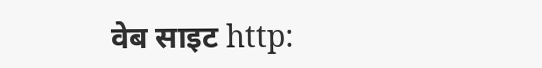वेब साइट http: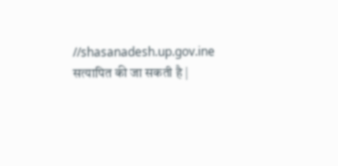//shasanadesh.up.gov.ine सत्यापित की जा सकती है |